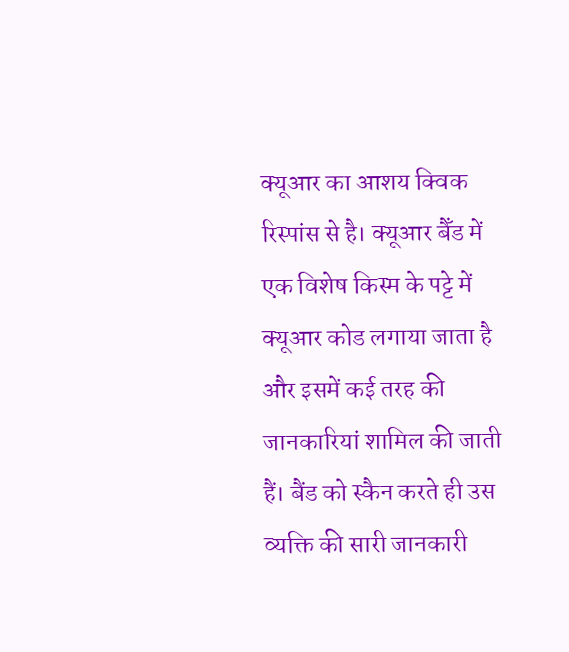क्यूआर का आशय क्विक रिस्पांस से है। क्यूआर बैँड में एक विशेष किस्म के पट्टे में क्यूआर कोड लगाया जाता है और इसमें कई तरह की जानकारियां शामिल की जाती हैं। बैंड को स्कैन करते ही उस व्यक्ति की सारी जानकारी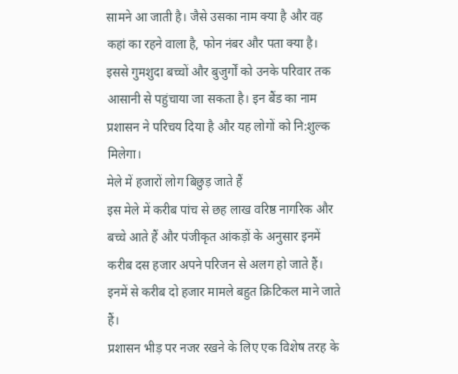सामने आ जाती है। जैसे उसका नाम क्या है और वह कहां का रहने वाला है, फोन नंबर और पता क्या है। इससे गुमशुदा बच्चों और बुजुर्गों को उनके परिवार तक आसानी से पहुंचाया जा सकता है। इन बैंड का नाम प्रशासन ने परिचय दिया है और यह लोगों को नि:शुल्क मिलेगा।
मेले में हजारों लोग बिछुड़ जाते हैं
इस मेले में करीब पांच से छह लाख वरिष्ठ नागरिक और बच्चे आते हैं और पंजीकृत आंकड़ों के अनुसार इनमें करीब दस हजार अपने परिजन से अलग हो जाते हैं। इनमें से करीब दो हजार मामले बहुत क्रिटिकल माने जाते हैं।
प्रशासन भीड़ पर नजर रखने के लिए एक विशेष तरह के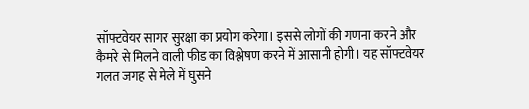सॉफ्टवेयर सागर सुरक्षा का प्रयोग करेगा। इससे लोगों की गणना करने और कैमरे से मिलने वाली फीड का विश्लेषण करने में आसानी होगी। यह सॉफ्टवेयर गलत जगह से मेले में घुसने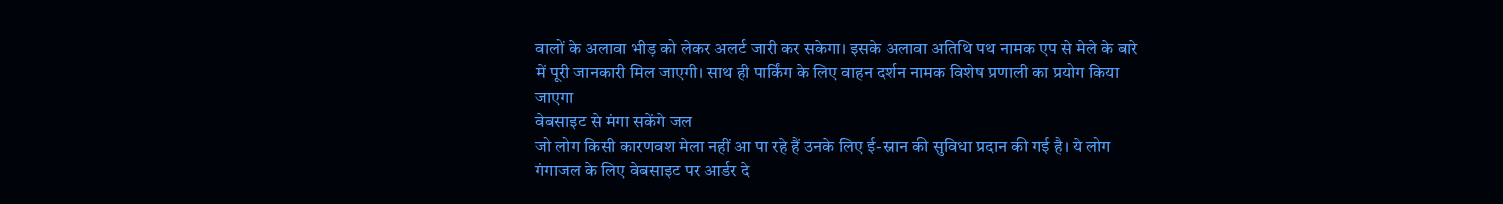वालों के अलावा भीड़ को लेकर अलर्ट जारी कर सकेगा। इसके अलावा अतिथि पथ नामक एप से मेले के बारे में पूरी जानकारी मिल जाएगी। साथ ही पार्किंग के लिए वाहन दर्शन नामक विशेष प्रणाली का प्रयोग किया जाएगा
वेबसाइट से मंगा सकेंगे जल
जो लोग किसी कारणवश मेला नहीं आ पा रहे हैं उनके लिए ई-स्नान की सुविधा प्रदान की गई है। ये लोग गंगाजल के लिए वेबसाइट पर आर्डर दे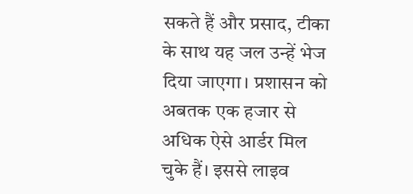सकते हैं और प्रसाद, टीका के साथ यह जल उन्हें भेज दिया जाएगा। प्रशासन को अबतक एक हजार से अधिक ऐसे आर्डर मिल चुके हैं। इससे लाइव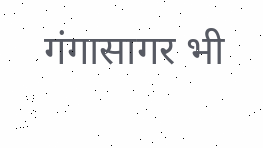गंगासागर भी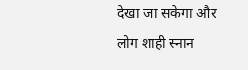देखा जा सकेगा और लोग शाही स्नान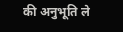की अनुभूति ले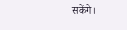सकेंगे।